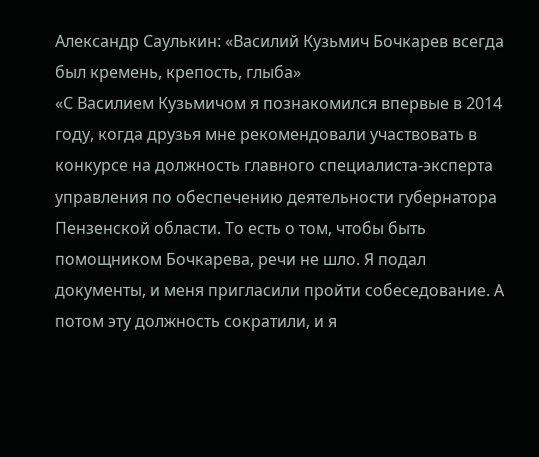Александр Саулькин: «Василий Кузьмич Бочкарев всегда был кремень, крепость, глыба»
«С Василием Кузьмичом я познакомился впервые в 2014 году, когда друзья мне рекомендовали участвовать в конкурсе на должность главного специалиста-эксперта управления по обеспечению деятельности губернатора Пензенской области. То есть о том, чтобы быть помощником Бочкарева, речи не шло. Я подал документы, и меня пригласили пройти собеседование. А потом эту должность сократили, и я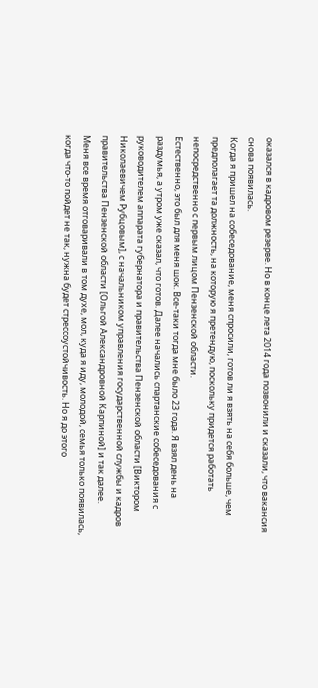оказался в кадровом резерве. Но в конце лета 2014 года позвонили и сказали, что вакансия снова появилась.
Когда я пришел на собеседование, меня спросили, готов ли я взять на себя больше, чем предполагает та должность, на которую я претендую, поскольку придется работать непосредственно с первым лицом Пензенской области.
Естественно, это был для меня шок. Все-таки тогда мне было 23 года. Я взял день на раздумья, а утром уже сказал, что готов. Далее начались спартанские собеседования с руководителем аппарата губернатора и правительства Пензенской области [Виктором Николаевичем Рубцовым], с начальником управления государственной службы и кадров правительства Пензенской области [Ольгой Александровной Карпиной] и так далее.
Меня все время отговаривали в том духе, мол, куда я иду, молодой, семья только появилась, когда что-то пойдет не так, нужна будет стрессоустойчивость. Но я до этого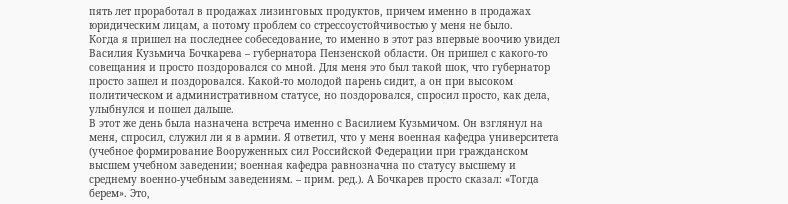пять лет проработал в продажах лизинговых продуктов, причем именно в продажах юридическим лицам, а потому проблем со стрессоустойчивостью у меня не было.
Когда я пришел на последнее собеседование, то именно в этот раз впервые воочию увидел Василия Кузьмича Бочкарева – губернатора Пензенской области. Он пришел с какого-то совещания и просто поздоровался со мной. Для меня это был такой шок, что губернатор просто зашел и поздоровался. Какой-то молодой парень сидит, а он при высоком политическом и административном статусе, но поздоровался, спросил просто, как дела, улыбнулся и пошел дальше.
В этот же день была назначена встреча именно с Василием Кузьмичом. Он взглянул на меня, спросил, служил ли я в армии. Я ответил, что у меня военная кафедра университета (учебное формирование Вооруженных сил Российской Федерации при гражданском высшем учебном заведении; военная кафедра равнозначна по статусу высшему и среднему военно-учебным заведениям. – прим. ред.). А Бочкарев просто сказал: «Тогда берем». Это,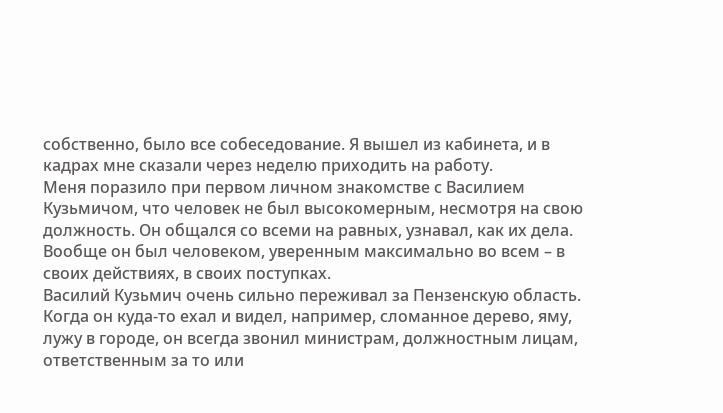собственно, было все собеседование. Я вышел из кабинета, и в кадрах мне сказали через неделю приходить на работу.
Меня поразило при первом личном знакомстве с Василием Кузьмичом, что человек не был высокомерным, несмотря на свою должность. Он общался со всеми на равных, узнавал, как их дела.
Вообще он был человеком, уверенным максимально во всем – в своих действиях, в своих поступках.
Василий Кузьмич очень сильно переживал за Пензенскую область. Когда он куда-то ехал и видел, например, сломанное дерево, яму, лужу в городе, он всегда звонил министрам, должностным лицам, ответственным за то или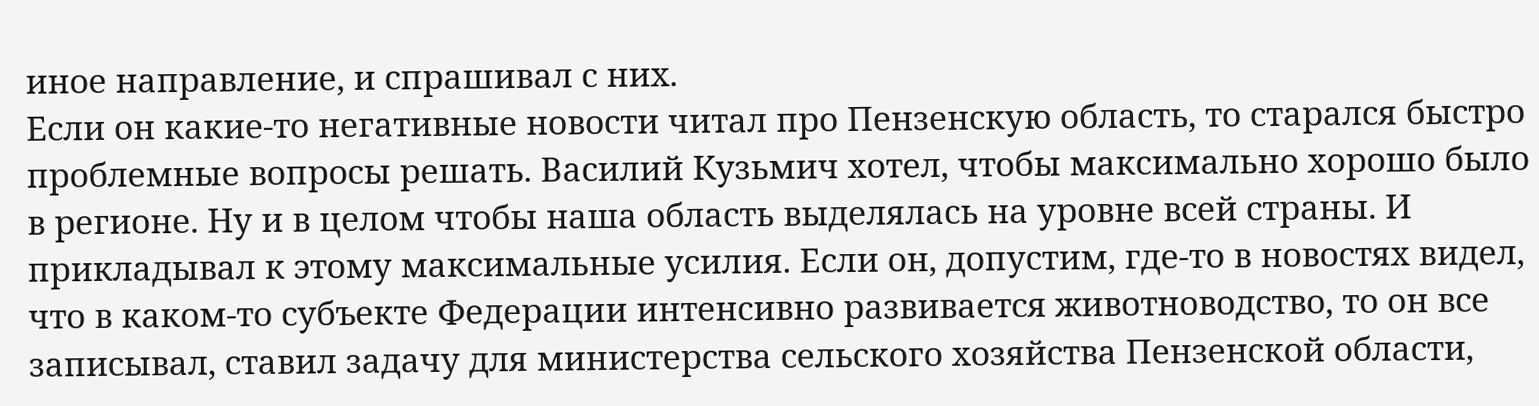иное направление, и спрашивал с них.
Если он какие-то негативные новости читал про Пензенскую область, то старался быстро проблемные вопросы решать. Василий Кузьмич хотел, чтобы максимально хорошо было в регионе. Ну и в целом чтобы наша область выделялась на уровне всей страны. И прикладывал к этому максимальные усилия. Если он, допустим, где-то в новостях видел, что в каком-то субъекте Федерации интенсивно развивается животноводство, то он все записывал, ставил задачу для министерства сельского хозяйства Пензенской области,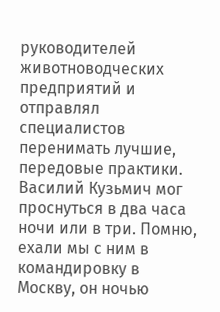руководителей животноводческих предприятий и отправлял специалистов перенимать лучшие, передовые практики.
Василий Кузьмич мог проснуться в два часа ночи или в три. Помню, ехали мы с ним в командировку в Москву, он ночью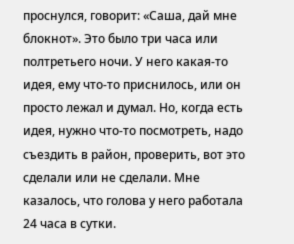проснулся, говорит: «Саша, дай мне блокнот». Это было три часа или полтретьего ночи. У него какая-то идея, ему что-то приснилось, или он просто лежал и думал. Но, когда есть идея, нужно что-то посмотреть, надо съездить в район, проверить, вот это сделали или не сделали. Мне казалось, что голова у него работала 24 часа в сутки.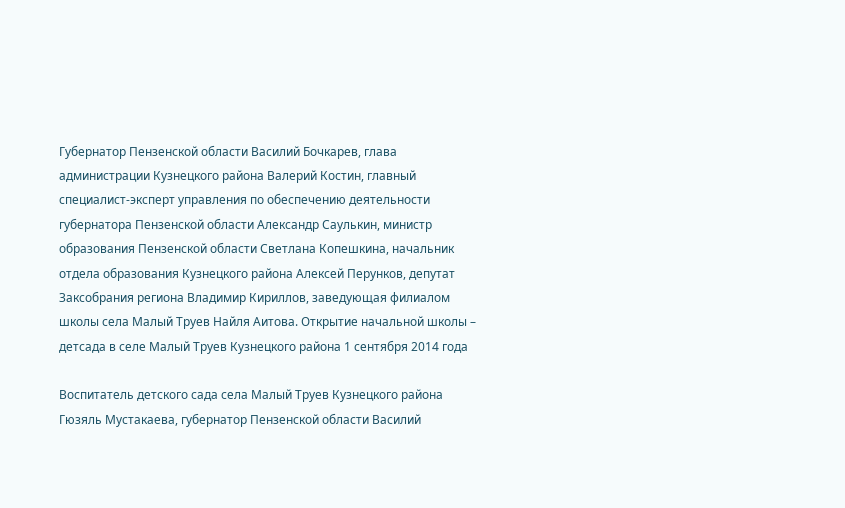Губернатор Пензенской области Василий Бочкарев, глава администрации Кузнецкого района Валерий Костин, главный специалист-эксперт управления по обеспечению деятельности губернатора Пензенской области Александр Саулькин, министр образования Пензенской области Светлана Копешкина, начальник отдела образования Кузнецкого района Алексей Перунков, депутат Заксобрания региона Владимир Кириллов, заведующая филиалом школы села Малый Труев Найля Аитова. Открытие начальной школы – детсада в селе Малый Труев Кузнецкого района 1 сентября 2014 года

Воспитатель детского сада села Малый Труев Кузнецкого района Гюзяль Мустакаева, губернатор Пензенской области Василий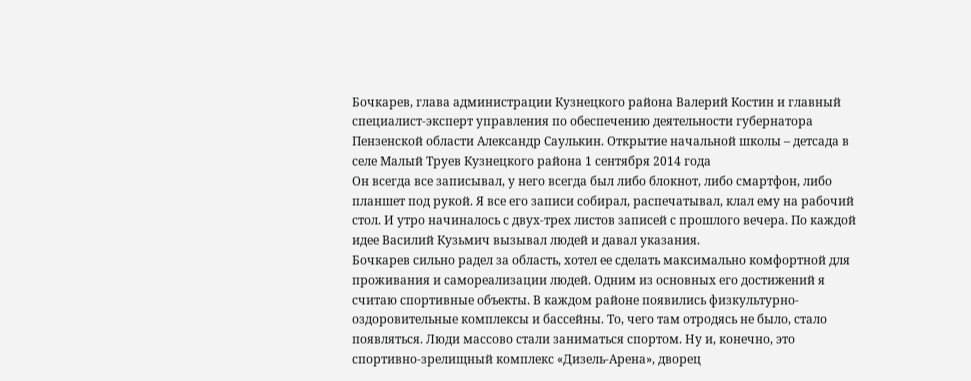Бочкарев, глава администрации Кузнецкого района Валерий Костин и главный специалист-эксперт управления по обеспечению деятельности губернатора Пензенской области Александр Саулькин. Открытие начальной школы – детсада в селе Малый Труев Кузнецкого района 1 сентября 2014 года
Он всегда все записывал, у него всегда был либо блокнот, либо смартфон, либо планшет под рукой. Я все его записи собирал, распечатывал, клал ему на рабочий стол. И утро начиналось с двух-трех листов записей с прошлого вечера. По каждой идее Василий Кузьмич вызывал людей и давал указания.
Бочкарев сильно радел за область, хотел ее сделать максимально комфортной для проживания и самореализации людей. Одним из основных его достижений я считаю спортивные объекты. В каждом районе появились физкультурно-оздоровительные комплексы и бассейны. То, чего там отродясь не было, стало появляться. Люди массово стали заниматься спортом. Ну и, конечно, это спортивно-зрелищный комплекс «Дизель-Арена», дворец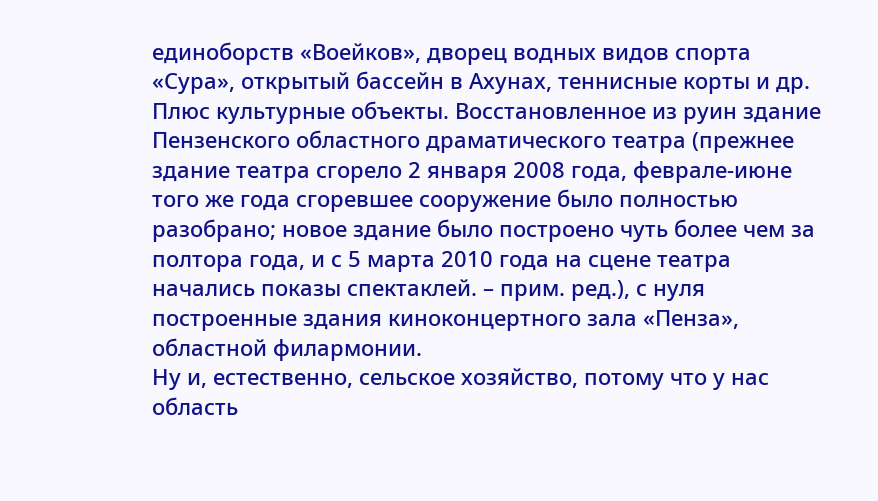единоборств «Воейков», дворец водных видов спорта «Сура», открытый бассейн в Ахунах, теннисные корты и др.
Плюс культурные объекты. Восстановленное из руин здание Пензенского областного драматического театра (прежнее здание театра сгорело 2 января 2008 года, феврале-июне того же года сгоревшее сооружение было полностью разобрано; новое здание было построено чуть более чем за полтора года, и с 5 марта 2010 года на сцене театра начались показы спектаклей. – прим. ред.), с нуля построенные здания киноконцертного зала «Пенза», областной филармонии.
Ну и, естественно, сельское хозяйство, потому что у нас область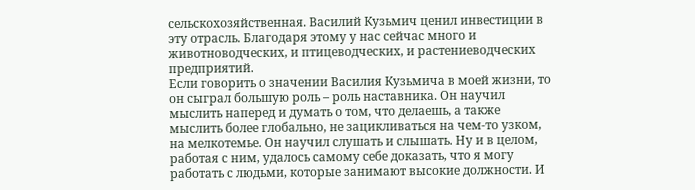сельскохозяйственная. Василий Кузьмич ценил инвестиции в эту отрасль. Благодаря этому у нас сейчас много и животноводческих, и птицеводческих, и растениеводческих предприятий.
Если говорить о значении Василия Кузьмича в моей жизни, то он сыграл большую роль – роль наставника. Он научил мыслить наперед и думать о том, что делаешь, а также мыслить более глобально, не зацикливаться на чем-то узком, на мелкотемье. Он научил слушать и слышать. Ну и в целом, работая с ним, удалось самому себе доказать, что я могу работать с людьми, которые занимают высокие должности. И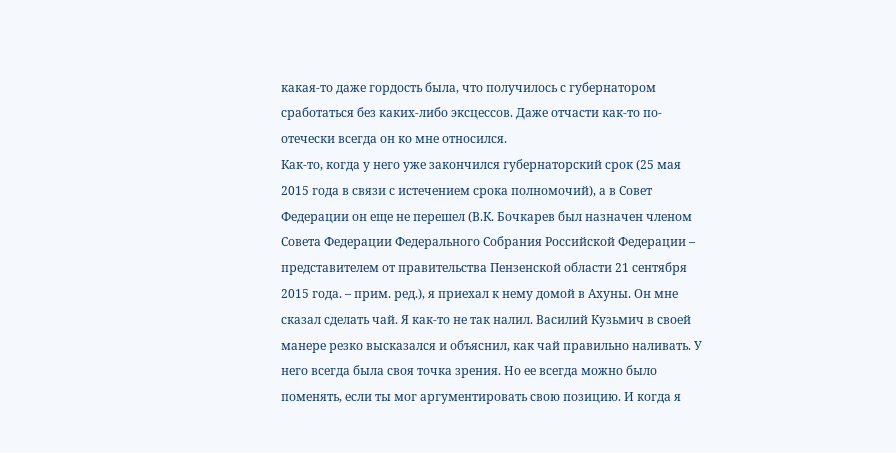какая-то даже гордость была, что получилось с губернатором сработаться без каких-либо эксцессов. Даже отчасти как-то по-отечески всегда он ко мне относился.
Как-то, когда у него уже закончился губернаторский срок (25 мая 2015 года в связи с истечением срока полномочий), а в Совет Федерации он еще не перешел (В.К. Бочкарев был назначен членом Совета Федерации Федерального Собрания Российской Федерации – представителем от правительства Пензенской области 21 сентября 2015 года. – прим. ред.), я приехал к нему домой в Ахуны. Он мне сказал сделать чай. Я как-то не так налил. Василий Кузьмич в своей манере резко высказался и объяснил, как чай правильно наливать. У него всегда была своя точка зрения. Но ее всегда можно было поменять, если ты мог аргументировать свою позицию. И когда я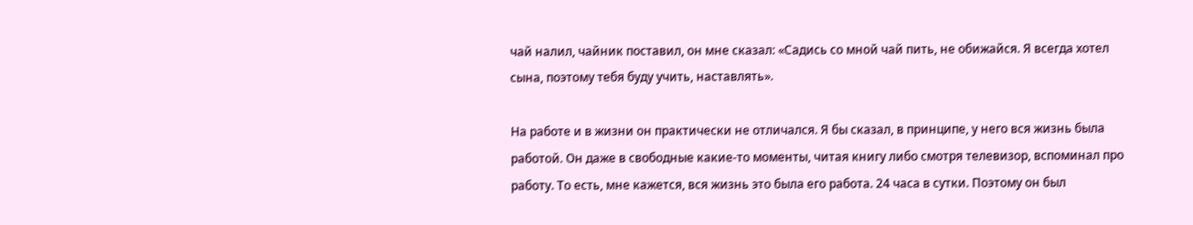чай налил, чайник поставил, он мне сказал: «Садись со мной чай пить, не обижайся. Я всегда хотел сына, поэтому тебя буду учить, наставлять».

На работе и в жизни он практически не отличался. Я бы сказал, в принципе, у него вся жизнь была работой. Он даже в свободные какие-то моменты, читая книгу либо смотря телевизор, вспоминал про работу. То есть, мне кажется, вся жизнь это была его работа. 24 часа в сутки. Поэтому он был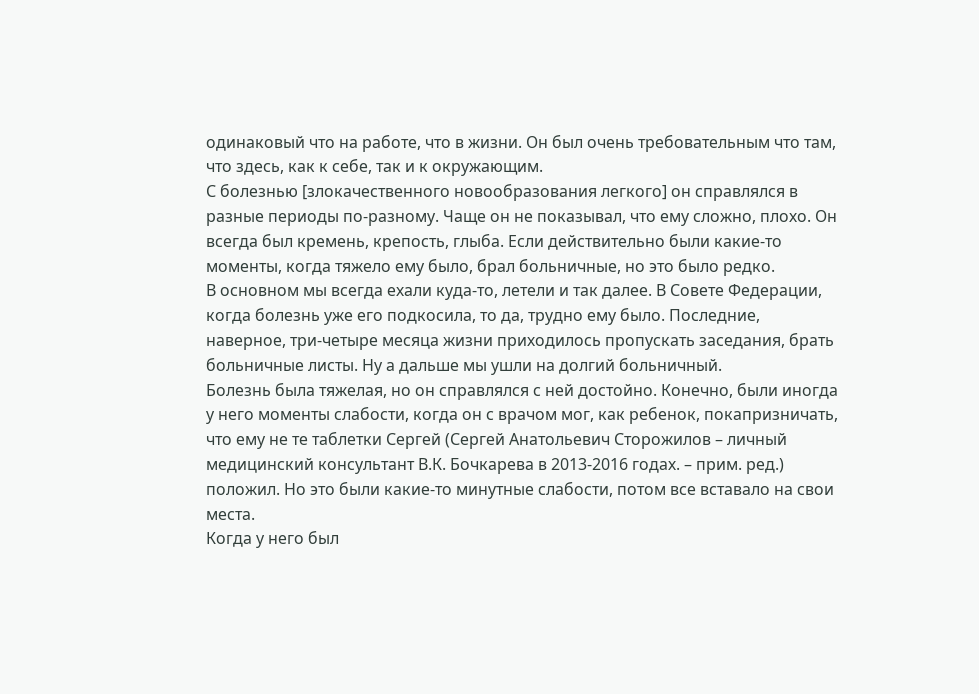одинаковый что на работе, что в жизни. Он был очень требовательным что там, что здесь, как к себе, так и к окружающим.
С болезнью [злокачественного новообразования легкого] он справлялся в разные периоды по-разному. Чаще он не показывал, что ему сложно, плохо. Он всегда был кремень, крепость, глыба. Если действительно были какие-то моменты, когда тяжело ему было, брал больничные, но это было редко.
В основном мы всегда ехали куда-то, летели и так далее. В Совете Федерации, когда болезнь уже его подкосила, то да, трудно ему было. Последние, наверное, три-четыре месяца жизни приходилось пропускать заседания, брать больничные листы. Ну а дальше мы ушли на долгий больничный.
Болезнь была тяжелая, но он справлялся с ней достойно. Конечно, были иногда у него моменты слабости, когда он с врачом мог, как ребенок, покапризничать, что ему не те таблетки Сергей (Сергей Анатольевич Сторожилов – личный медицинский консультант В.К. Бочкарева в 2013-2016 годах. – прим. ред.) положил. Но это были какие-то минутные слабости, потом все вставало на свои места.
Когда у него был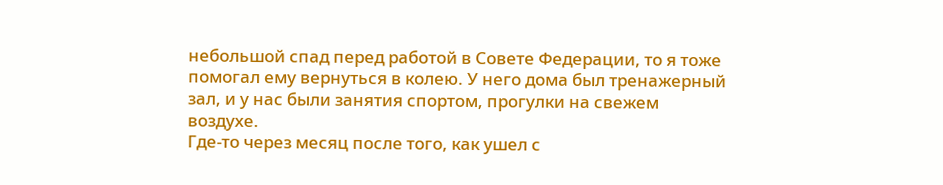небольшой спад перед работой в Совете Федерации, то я тоже помогал ему вернуться в колею. У него дома был тренажерный зал, и у нас были занятия спортом, прогулки на свежем воздухе.
Где-то через месяц после того, как ушел с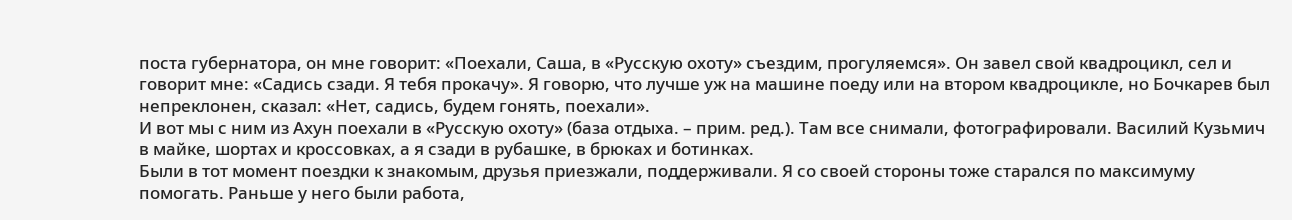поста губернатора, он мне говорит: «Поехали, Саша, в «Русскую охоту» съездим, прогуляемся». Он завел свой квадроцикл, сел и говорит мне: «Садись сзади. Я тебя прокачу». Я говорю, что лучше уж на машине поеду или на втором квадроцикле, но Бочкарев был непреклонен, сказал: «Нет, садись, будем гонять, поехали».
И вот мы с ним из Ахун поехали в «Русскую охоту» (база отдыха. – прим. ред.). Там все снимали, фотографировали. Василий Кузьмич в майке, шортах и кроссовках, а я сзади в рубашке, в брюках и ботинках.
Были в тот момент поездки к знакомым, друзья приезжали, поддерживали. Я со своей стороны тоже старался по максимуму помогать. Раньше у него были работа,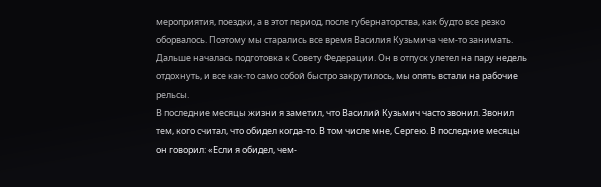мероприятия, поездки, а в этот период, после губернаторства, как будто все резко оборвалось. Поэтому мы старались все время Василия Кузьмича чем-то занимать.
Дальше началась подготовка к Совету Федерации. Он в отпуск улетел на пару недель отдохнуть, и все как-то само собой быстро закрутилось, мы опять встали на рабочие рельсы.
В последние месяцы жизни я заметил, что Василий Кузьмич часто звонил. Звонил тем, кого считал, что обидел когда-то. В том числе мне, Сергею. В последние месяцы он говорил: «Если я обидел, чем-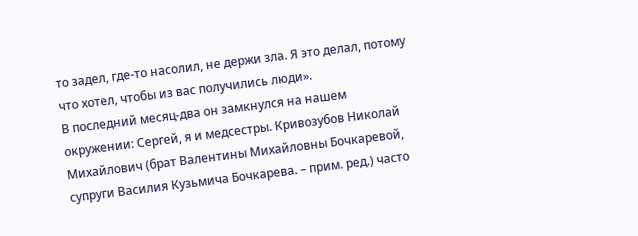то задел, где-то насолил, не держи зла. Я это делал, потому что хотел, чтобы из вас получились люди».
В последний месяц-два он замкнулся на нашем окружении: Сергей, я и медсестры. Кривозубов Николай Михайлович (брат Валентины Михайловны Бочкаревой, супруги Василия Кузьмича Бочкарева. – прим. ред.) часто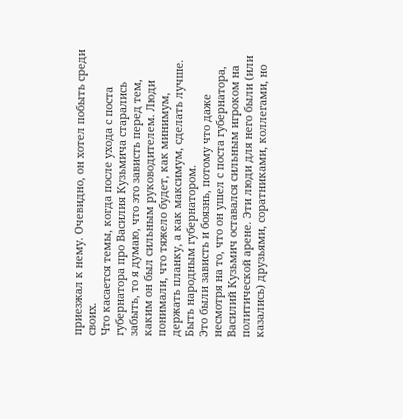приезжал к нему. Очевидно, он хотел побыть среди своих.
Что касается темы, когда после ухода с поста губернатора про Василия Кузьмича старались забыть, то я думаю, что это зависть перед тем, каким он был сильным руководителем. Люди понимали, что тяжело будет, как минимум, держать планку, а как максимум, сделать лучше. Быть народным губернатором.
Это были зависть и боязнь, потому что даже несмотря на то, что он ушел с поста губернатора, Василий Кузьмич оставался сильным игроком на политической арене. Эти люди для него были (или казались) друзьями, соратниками, коллегами, но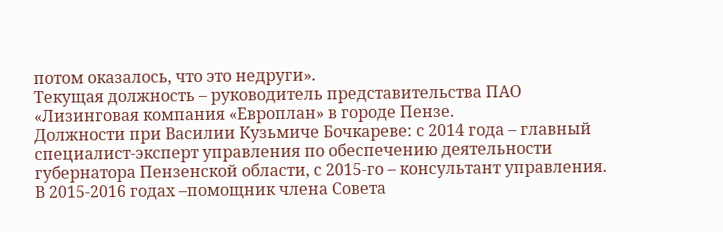потом оказалось, что это недруги».
Текущая должность – руководитель представительства ПАО «Лизинговая компания «Европлан» в городе Пензе.
Должности при Василии Кузьмиче Бочкареве: с 2014 года – главный специалист-эксперт управления по обеспечению деятельности губернатора Пензенской области, с 2015-го – консультант управления. В 2015-2016 годах –помощник члена Совета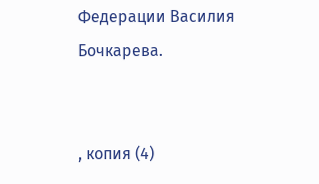Федерации Василия Бочкарева.


, копия (4)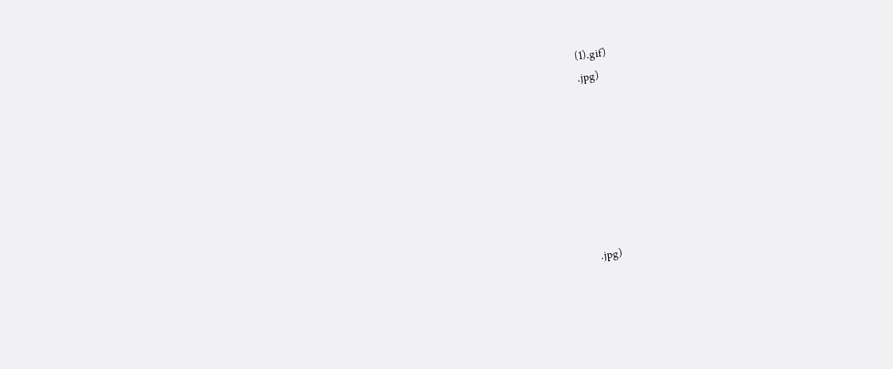(1).gif)
.jpg)







.jpg)